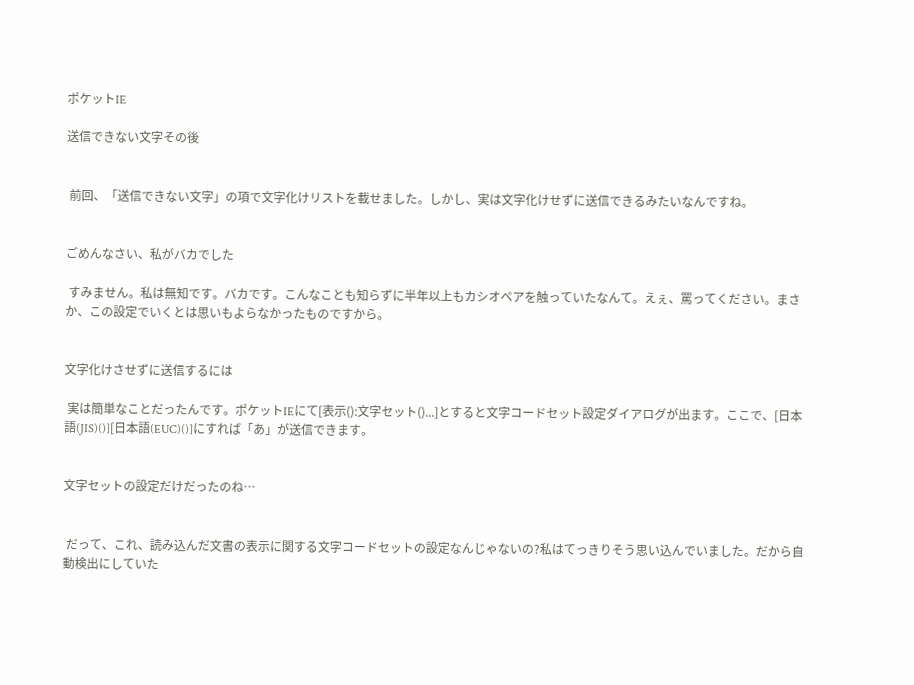ポケットIE

送信できない文字その後


 前回、「送信できない文字」の項で文字化けリストを載せました。しかし、実は文字化けせずに送信できるみたいなんですね。


ごめんなさい、私がバカでした

 すみません。私は無知です。バカです。こんなことも知らずに半年以上もカシオペアを触っていたなんて。えぇ、罵ってください。まさか、この設定でいくとは思いもよらなかったものですから。


文字化けさせずに送信するには

 実は簡単なことだったんです。ポケットIEにて[表示():文字セット()...]とすると文字コードセット設定ダイアログが出ます。ここで、[日本語(JIS)()][日本語(EUC)()]にすれば「あ」が送信できます。


文字セットの設定だけだったのね…


 だって、これ、読み込んだ文書の表示に関する文字コードセットの設定なんじゃないの?私はてっきりそう思い込んでいました。だから自動検出にしていた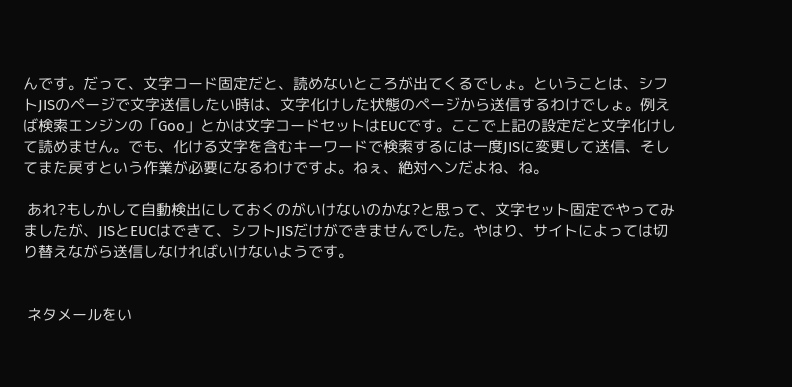んです。だって、文字コード固定だと、読めないところが出てくるでしょ。ということは、シフトJISのページで文字送信したい時は、文字化けした状態のページから送信するわけでしょ。例えば検索エンジンの「Goo」とかは文字コードセットはEUCです。ここで上記の設定だと文字化けして読めません。でも、化ける文字を含むキーワードで検索するには一度JISに変更して送信、そしてまた戻すという作業が必要になるわけですよ。ねぇ、絶対ヘンだよね、ね。

 あれ?もしかして自動検出にしておくのがいけないのかな?と思って、文字セット固定でやってみましたが、JISとEUCはできて、シフトJISだけができませんでした。やはり、サイトによっては切り替えながら送信しなければいけないようです。


 ネタメールをい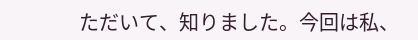ただいて、知りました。今回は私、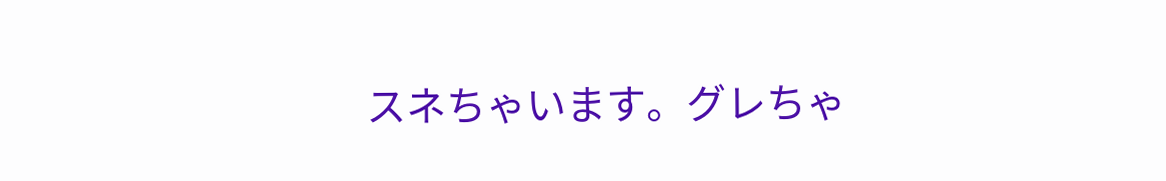スネちゃいます。グレちゃ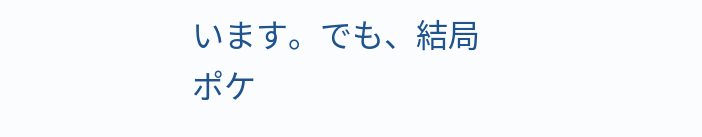います。でも、結局ポケ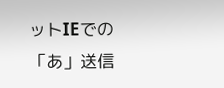ットIEでの「あ」送信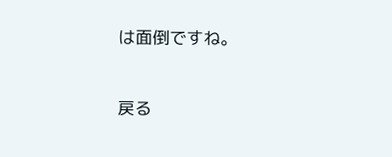は面倒ですね。


戻る